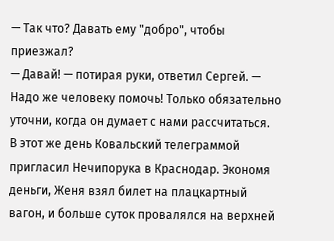— Так что? Давать ему "добро", чтобы приезжал?
— Давай! — потирая руки, ответил Сергей. — Надо же человеку помочь! Только обязательно уточни, когда он думает с нами рассчитаться.
В этот же день Ковальский телеграммой пригласил Нечипорука в Краснодар. Экономя деньги, Женя взял билет на плацкартный вагон, и больше суток провалялся на верхней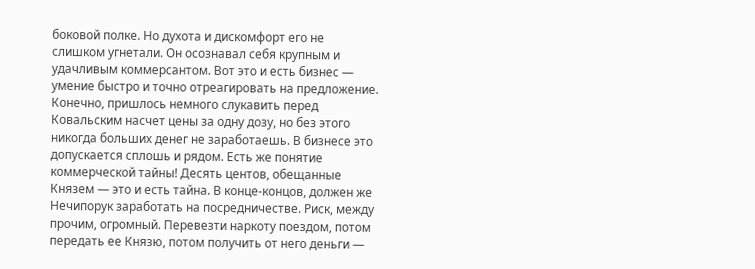боковой полке. Но духота и дискомфорт его не слишком угнетали. Он осознавал себя крупным и удачливым коммерсантом. Вот это и есть бизнес — умение быстро и точно отреагировать на предложение. Конечно, пришлось немного слукавить перед Ковальским насчет цены за одну дозу, но без этого никогда больших денег не заработаешь. В бизнесе это допускается сплошь и рядом. Есть же понятие коммерческой тайны! Десять центов, обещанные Князем — это и есть тайна. В конце-концов, должен же Нечипорук заработать на посредничестве. Риск, между прочим, огромный. Перевезти наркоту поездом, потом передать ее Князю, потом получить от него деньги —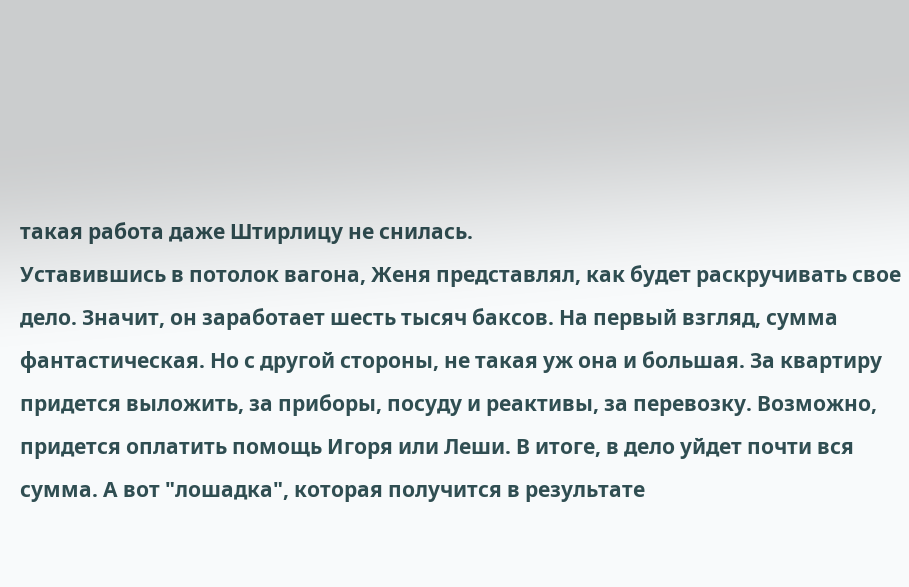такая работа даже Штирлицу не снилась.
Уставившись в потолок вагона, Женя представлял, как будет раскручивать свое дело. Значит, он заработает шесть тысяч баксов. На первый взгляд, сумма фантастическая. Но с другой стороны, не такая уж она и большая. За квартиру придется выложить, за приборы, посуду и реактивы, за перевозку. Возможно, придется оплатить помощь Игоря или Леши. В итоге, в дело уйдет почти вся сумма. А вот "лошадка", которая получится в результате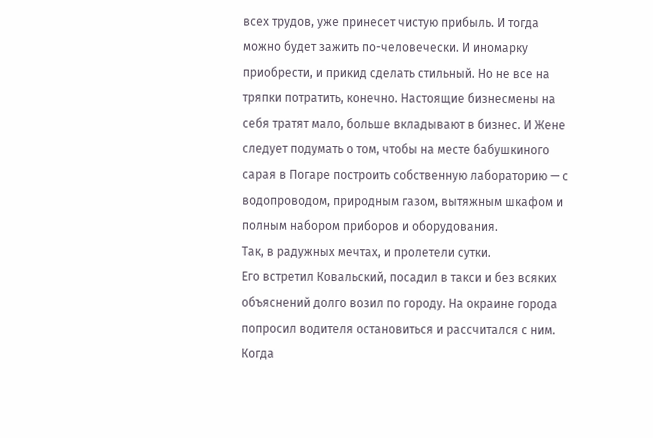всех трудов, уже принесет чистую прибыль. И тогда можно будет зажить по-человечески. И иномарку приобрести, и прикид сделать стильный. Но не все на тряпки потратить, конечно. Настоящие бизнесмены на себя тратят мало, больше вкладывают в бизнес. И Жене следует подумать о том, чтобы на месте бабушкиного сарая в Погаре построить собственную лабораторию — с водопроводом, природным газом, вытяжным шкафом и полным набором приборов и оборудования.
Так, в радужных мечтах, и пролетели сутки.
Его встретил Ковальский, посадил в такси и без всяких объяснений долго возил по городу. На окраине города попросил водителя остановиться и рассчитался с ним. Когда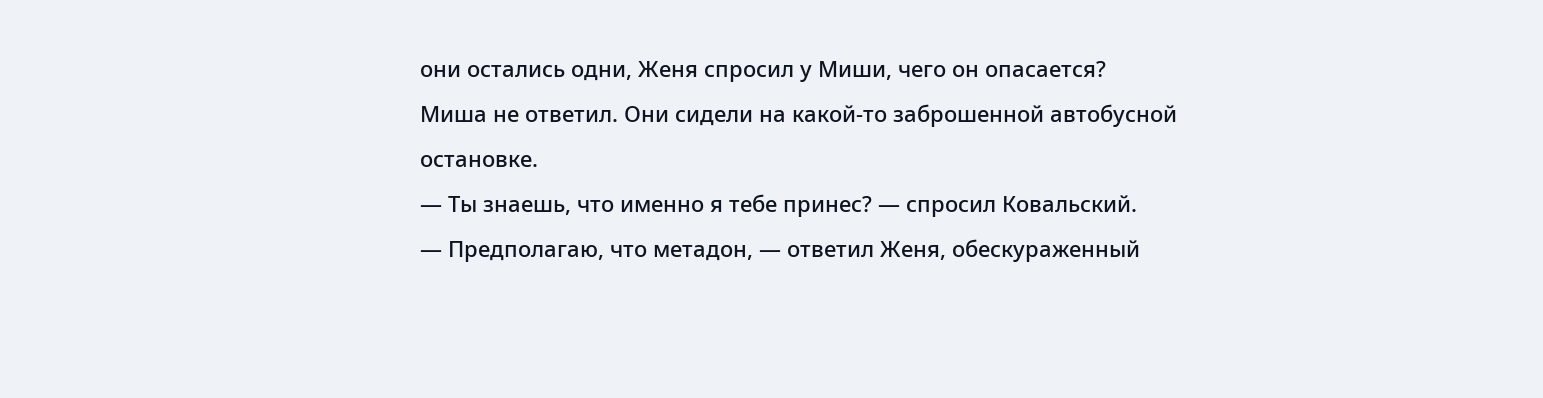они остались одни, Женя спросил у Миши, чего он опасается?
Миша не ответил. Они сидели на какой-то заброшенной автобусной остановке.
— Ты знаешь, что именно я тебе принес? — спросил Ковальский.
— Предполагаю, что метадон, — ответил Женя, обескураженный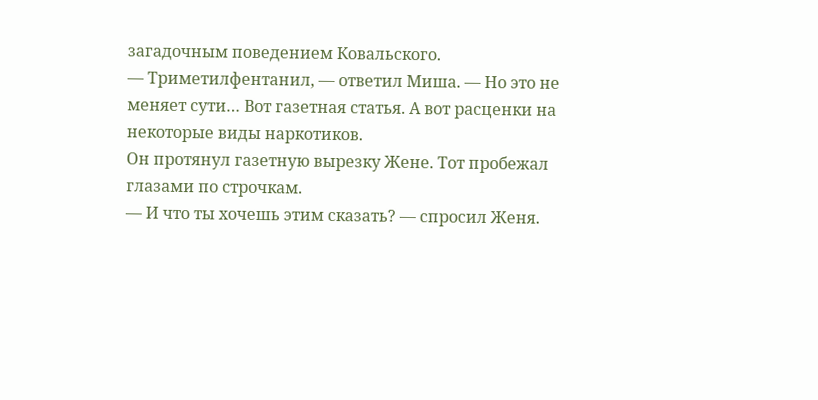загадочным поведением Ковальского.
— Триметилфентанил, — ответил Миша. — Но это не меняет сути… Вот газетная статья. А вот расценки на некоторые виды наркотиков.
Он протянул газетную вырезку Жене. Тот пробежал глазами по строчкам.
— И что ты хочешь этим сказать? — спросил Женя.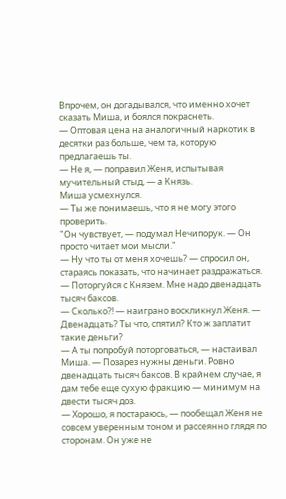Впрочем, он догадывался, что именно хочет сказать Миша, и боялся покраснеть.
— Оптовая цена на аналогичный наркотик в десятки раз больше, чем та, которую предлагаешь ты.
— Не я, — поправил Женя, испытывая мучительный стыд, — а Князь.
Миша усмехнулся.
— Ты же понимаешь, что я не могу этого проверить.
"Он чувствует, — подумал Нечипорук. — Он просто читает мои мысли."
— Ну что ты от меня хочешь? — спросил он, стараясь показать, что начинает раздражаться.
— Поторгуйся с Князем. Мне надо двенадцать тысяч баксов.
— Сколько?! — наиграно воскликнул Женя. — Двенадцать? Ты что, спятил? Кто ж заплатит такие деньги?
— А ты попробуй поторговаться, — настаивал Миша. — Позарез нужны деньги. Ровно двенадцать тысяч баксов. В крайнем случае, я дам тебе еще сухую фракцию — минимум на двести тысяч доз.
— Хорошо, я постараюсь, — пообещал Женя не совсем уверенным тоном и рассеянно глядя по сторонам. Он уже не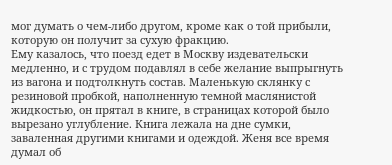мог думать о чем-либо другом, кроме как о той прибыли, которую он получит за сухую фракцию.
Ему казалось, что поезд едет в Москву издевательски медленно, и с трудом подавлял в себе желание выпрыгнуть из вагона и подтолкнуть состав. Маленькую склянку с резиновой пробкой, наполненную темной маслянистой жидкостью, он прятал в книге, в страницах которой было вырезано углубление. Книга лежала на дне сумки, заваленная другими книгами и одеждой. Женя все время думал об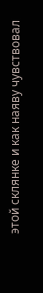этой склянке и как наяву чувствовал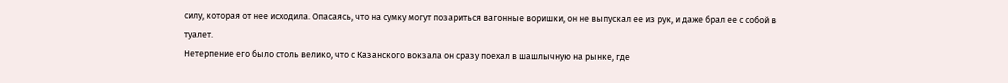силу, которая от нее исходила. Опасаясь, что на сумку могут позариться вагонные воришки, он не выпускал ее из рук, и даже брал ее с собой в туалет.
Нетерпение его было столь велико, что с Казанского вокзала он сразу поехал в шашлычную на рынке, где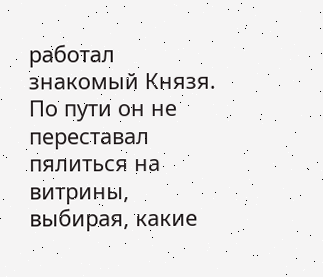работал знакомый Князя. По пути он не переставал пялиться на витрины, выбирая, какие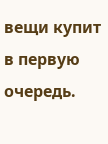вещи купит в первую очередь.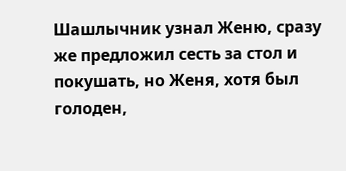Шашлычник узнал Женю, сразу же предложил сесть за стол и покушать, но Женя, хотя был голоден,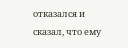отказался и сказал, что ему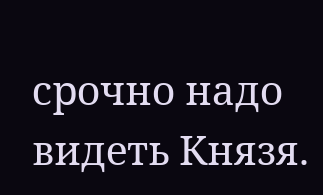срочно надо видеть Князя.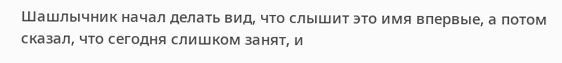Шашлычник начал делать вид, что слышит это имя впервые, а потом сказал, что сегодня слишком занят, и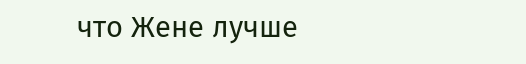что Жене лучше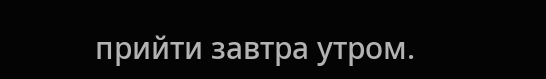прийти завтра утром.